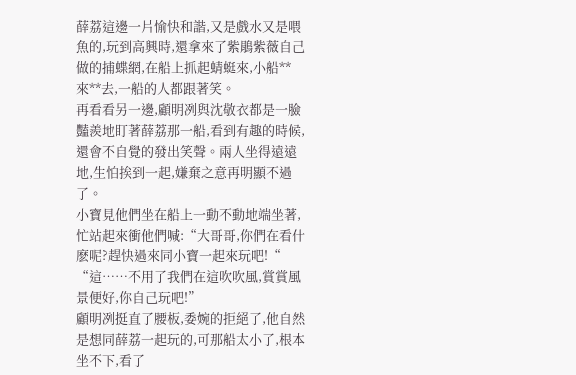薛荔這邊一片愉快和諧,又是戲水又是喂魚的,玩到高興時,還拿來了紫鵑紫薇自己做的捕蝶網,在船上抓起蜻蜓來,小船**來**去,一船的人都跟著笑。
再看看另一邊,顧明冽與沈敬衣都是一臉豔羨地盯著薛荔那一船,看到有趣的時候,還會不自覺的發出笑聲。兩人坐得遠遠地,生怕挨到一起,嫌棄之意再明顯不過了。
小寶見他們坐在船上一動不動地端坐著,忙站起來衝他們喊:“大哥哥,你們在看什麽呢?趕快過來同小寶一起來玩吧!“
“這……不用了我們在這吹吹風,賞賞風景便好,你自己玩吧!”
顧明冽挺直了腰板,委婉的拒絕了,他自然是想同薛荔一起玩的,可那船太小了,根本坐不下,看了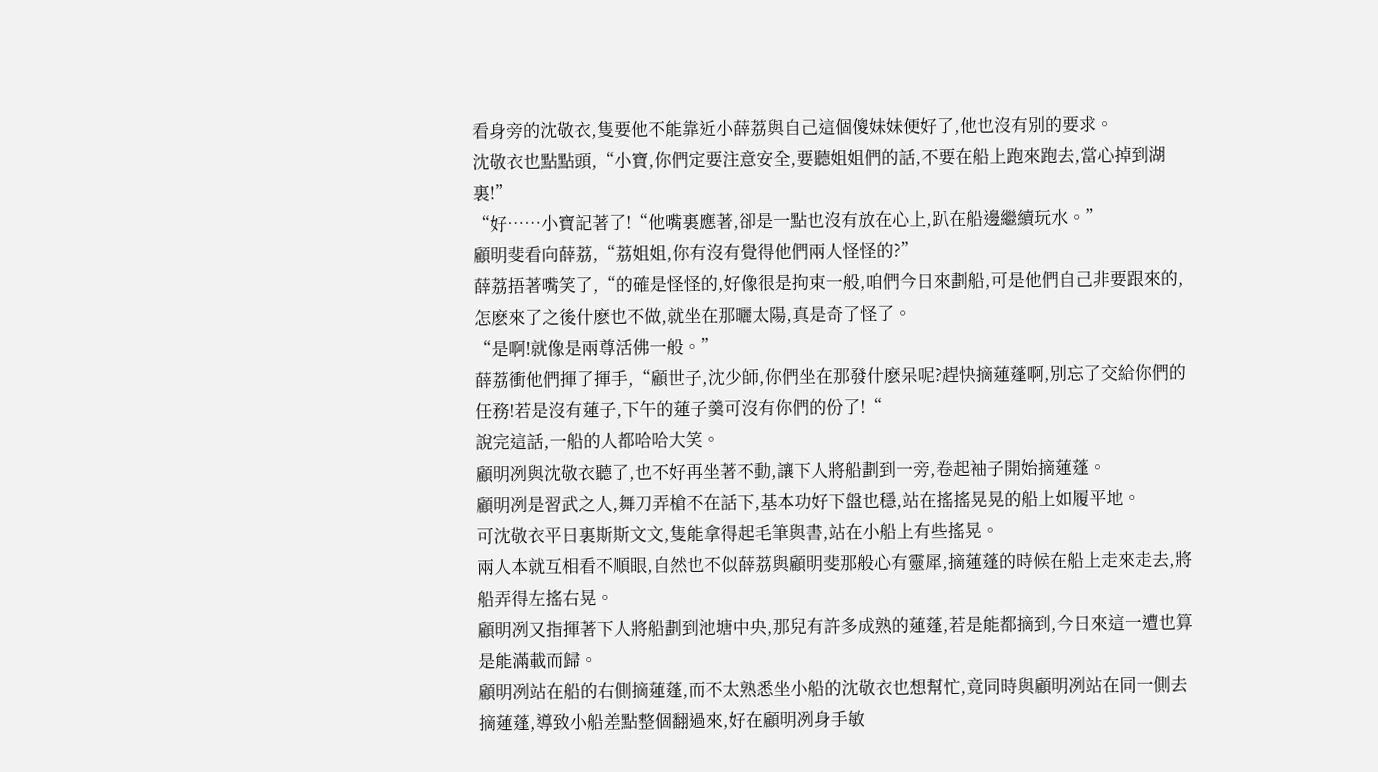看身旁的沈敬衣,隻要他不能靠近小薛荔與自己這個傻妹妹便好了,他也沒有別的要求。
沈敬衣也點點頭,“小寶,你們定要注意安全,要聽姐姐們的話,不要在船上跑來跑去,當心掉到湖裏!”
“好……小寶記著了!“他嘴裏應著,卻是一點也沒有放在心上,趴在船邊繼續玩水。”
顧明斐看向薛荔,“荔姐姐,你有沒有覺得他們兩人怪怪的?”
薛荔捂著嘴笑了,“的確是怪怪的,好像很是拘束一般,咱們今日來劃船,可是他們自己非要跟來的,怎麽來了之後什麽也不做,就坐在那曬太陽,真是奇了怪了。
“是啊!就像是兩尊活佛一般。”
薛荔衝他們揮了揮手,“顧世子,沈少師,你們坐在那發什麽呆呢?趕快摘蓮蓬啊,別忘了交給你們的任務!若是沒有蓮子,下午的蓮子羹可沒有你們的份了!“
說完這話,一船的人都哈哈大笑。
顧明冽與沈敬衣聽了,也不好再坐著不動,讓下人將船劃到一旁,卷起袖子開始摘蓮蓬。
顧明冽是習武之人,舞刀弄槍不在話下,基本功好下盤也穩,站在搖搖晃晃的船上如履平地。
可沈敬衣平日裏斯斯文文,隻能拿得起毛筆與書,站在小船上有些搖晃。
兩人本就互相看不順眼,自然也不似薛荔與顧明斐那般心有靈犀,摘蓮蓬的時候在船上走來走去,將船弄得左搖右晃。
顧明冽又指揮著下人將船劃到池塘中央,那兒有許多成熟的蓮蓬,若是能都摘到,今日來這一遭也算是能滿載而歸。
顧明冽站在船的右側摘蓮蓬,而不太熟悉坐小船的沈敬衣也想幫忙,竟同時與顧明冽站在同一側去摘蓮蓬,導致小船差點整個翻過來,好在顧明冽身手敏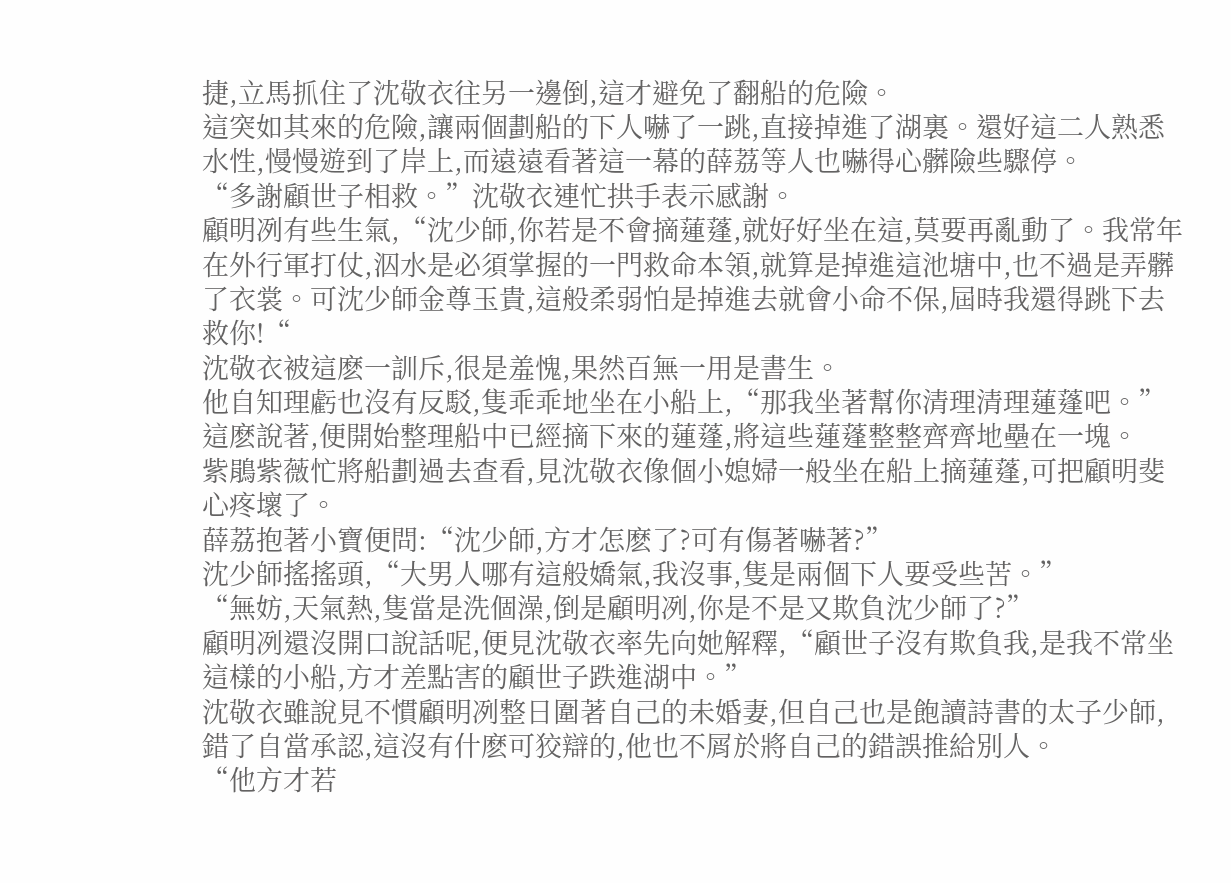捷,立馬抓住了沈敬衣往另一邊倒,這才避免了翻船的危險。
這突如其來的危險,讓兩個劃船的下人嚇了一跳,直接掉進了湖裏。還好這二人熟悉水性,慢慢遊到了岸上,而遠遠看著這一幕的薛荔等人也嚇得心髒險些驟停。
“多謝顧世子相救。”沈敬衣連忙拱手表示感謝。
顧明冽有些生氣,“沈少師,你若是不會摘蓮蓬,就好好坐在這,莫要再亂動了。我常年在外行軍打仗,泅水是必須掌握的一門救命本領,就算是掉進這池塘中,也不過是弄髒了衣裳。可沈少師金尊玉貴,這般柔弱怕是掉進去就會小命不保,屆時我還得跳下去救你!“
沈敬衣被這麽一訓斥,很是羞愧,果然百無一用是書生。
他自知理虧也沒有反駁,隻乖乖地坐在小船上,“那我坐著幫你清理清理蓮蓬吧。”
這麽說著,便開始整理船中已經摘下來的蓮蓬,將這些蓮蓬整整齊齊地壘在一塊。
紫鵑紫薇忙將船劃過去查看,見沈敬衣像個小媳婦一般坐在船上摘蓮蓬,可把顧明斐心疼壞了。
薛荔抱著小寶便問:“沈少師,方才怎麽了?可有傷著嚇著?”
沈少師搖搖頭,“大男人哪有這般嬌氣,我沒事,隻是兩個下人要受些苦。”
“無妨,天氣熱,隻當是洗個澡,倒是顧明冽,你是不是又欺負沈少師了?”
顧明冽還沒開口說話呢,便見沈敬衣率先向她解釋,“顧世子沒有欺負我,是我不常坐這樣的小船,方才差點害的顧世子跌進湖中。”
沈敬衣雖說見不慣顧明冽整日圍著自己的未婚妻,但自己也是飽讀詩書的太子少師,錯了自當承認,這沒有什麽可狡辯的,他也不屑於將自己的錯誤推給別人。
“他方才若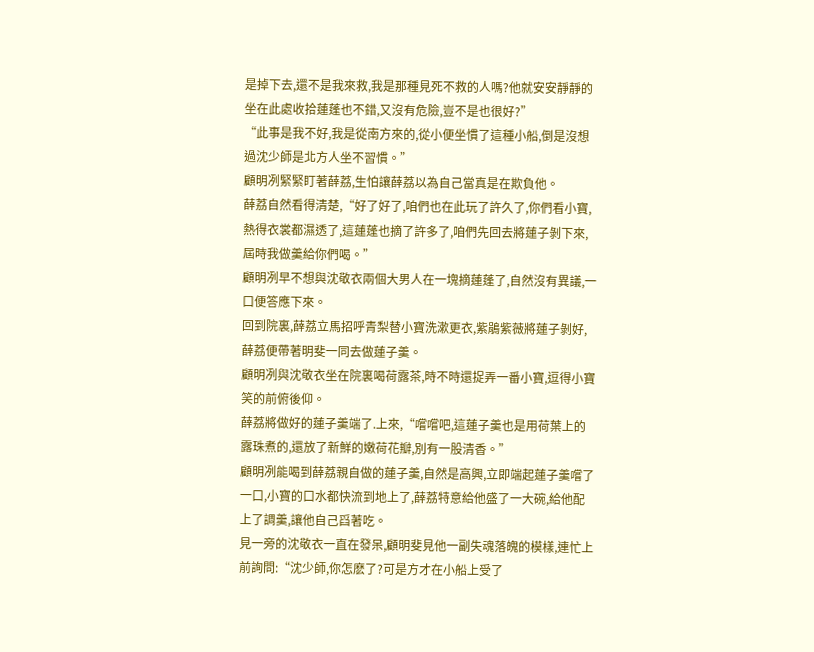是掉下去,還不是我來救,我是那種見死不救的人嗎?他就安安靜靜的坐在此處收拾蓮蓬也不錯,又沒有危險,豈不是也很好?”
“此事是我不好,我是從南方來的,從小便坐慣了這種小船,倒是沒想過沈少師是北方人坐不習慣。”
顧明冽緊緊盯著薛荔,生怕讓薛荔以為自己當真是在欺負他。
薛荔自然看得清楚,“好了好了,咱們也在此玩了許久了,你們看小寶,熱得衣裳都濕透了,這蓮蓬也摘了許多了,咱們先回去將蓮子剝下來,屆時我做羹給你們喝。”
顧明冽早不想與沈敬衣兩個大男人在一塊摘蓮蓬了,自然沒有異議,一口便答應下來。
回到院裏,薛荔立馬招呼青梨替小寶洗漱更衣,紫鵑紫薇將蓮子剝好,薛荔便帶著明斐一同去做蓮子羹。
顧明冽與沈敬衣坐在院裏喝荷露茶,時不時還捉弄一番小寶,逗得小寶笑的前俯後仰。
薛荔將做好的蓮子羹端了.上來,“嚐嚐吧,這蓮子羹也是用荷葉上的露珠煮的,還放了新鮮的嫩荷花瓣,別有一股清香。”
顧明冽能喝到薛荔親自做的蓮子羹,自然是高興,立即端起蓮子羹嚐了一口,小寶的口水都快流到地上了,薛荔特意給他盛了一大碗,給他配上了調羹,讓他自己舀著吃。
見一旁的沈敬衣一直在發呆,顧明斐見他一副失魂落魄的模樣,連忙上前詢問:“沈少師,你怎麽了?可是方才在小船上受了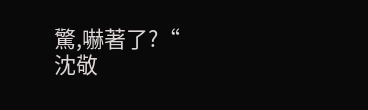驚,嚇著了?“
沈敬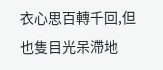衣心思百轉千回,但也隻目光呆滯地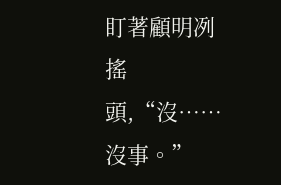盯著顧明冽搖頭,“沒……沒事。”